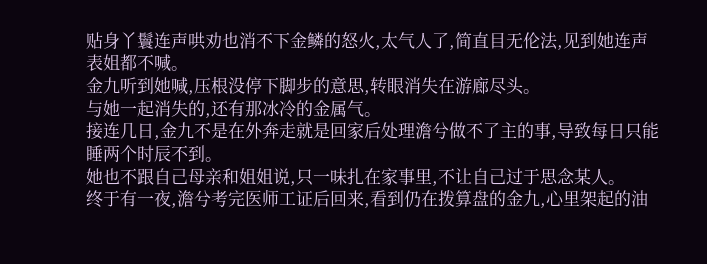贴身丫鬟连声哄劝也消不下金鳞的怒火,太气人了,简直目无伦法,见到她连声表姐都不喊。
金九听到她喊,压根没停下脚步的意思,转眼消失在游廊尽头。
与她一起消失的,还有那冰冷的金属气。
接连几日,金九不是在外奔走就是回家后处理澹兮做不了主的事,导致每日只能睡两个时辰不到。
她也不跟自己母亲和姐姐说,只一味扎在家事里,不让自己过于思念某人。
终于有一夜,澹兮考完医师工证后回来,看到仍在拨算盘的金九,心里架起的油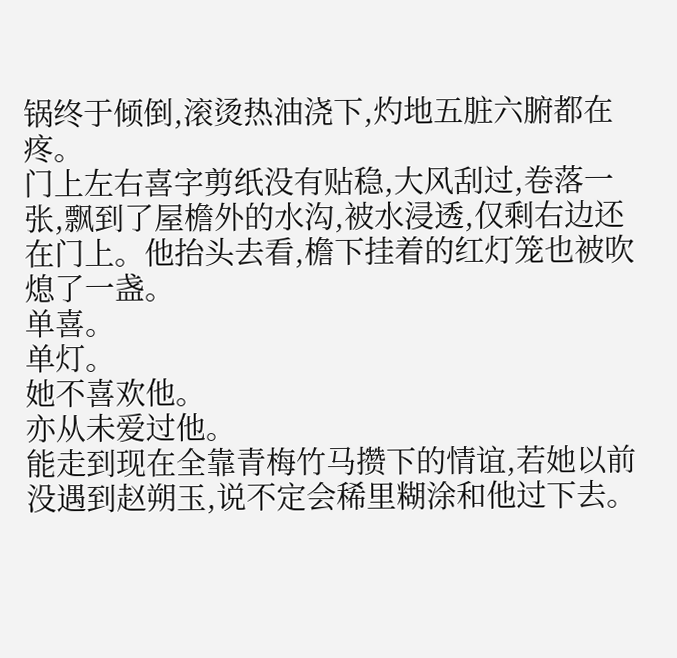锅终于倾倒,滚烫热油浇下,灼地五脏六腑都在疼。
门上左右喜字剪纸没有贴稳,大风刮过,卷落一张,飘到了屋檐外的水沟,被水浸透,仅剩右边还在门上。他抬头去看,檐下挂着的红灯笼也被吹熄了一盏。
单喜。
单灯。
她不喜欢他。
亦从未爱过他。
能走到现在全靠青梅竹马攒下的情谊,若她以前没遇到赵朔玉,说不定会稀里糊涂和他过下去。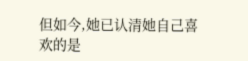但如今,她已认清她自己喜欢的是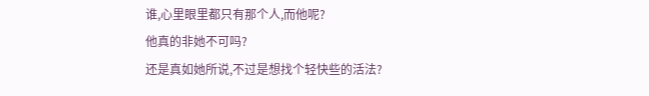谁,心里眼里都只有那个人,而他呢?
他真的非她不可吗?
还是真如她所说,不过是想找个轻快些的活法?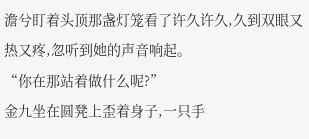澹兮盯着头顶那盏灯笼看了许久许久,久到双眼又热又疼,忽听到她的声音响起。
“你在那站着做什么呢?”
金九坐在圆凳上歪着身子,一只手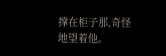撑在柜子那,奇怪地望着他。